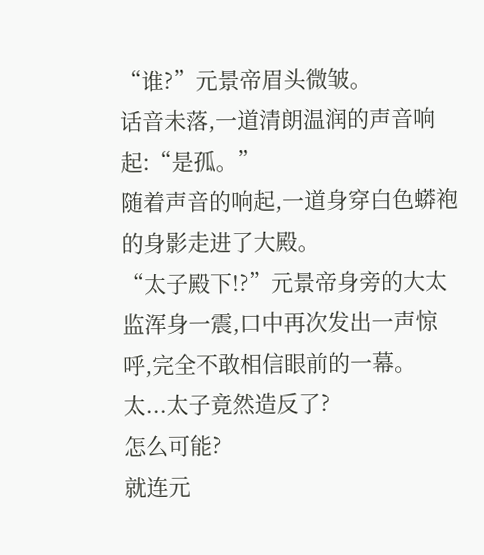“谁?”元景帝眉头微皱。
话音未落,一道清朗温润的声音响起:“是孤。”
随着声音的响起,一道身穿白色蟒袍的身影走进了大殿。
“太子殿下!?”元景帝身旁的大太监浑身一震,口中再次发出一声惊呼,完全不敢相信眼前的一幕。
太...太子竟然造反了?
怎么可能?
就连元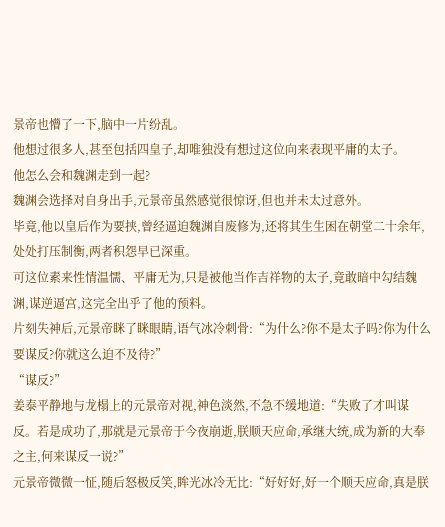景帝也懵了一下,脑中一片纷乱。
他想过很多人,甚至包括四皇子,却唯独没有想过这位向来表现平庸的太子。
他怎么会和魏渊走到一起?
魏渊会选择对自身出手,元景帝虽然感觉很惊讶,但也并未太过意外。
毕竟,他以皇后作为要挟,曾经逼迫魏渊自废修为,还将其生生困在朝堂二十余年,处处打压制衡,两者积怨早已深重。
可这位素来性情温懦、平庸无为,只是被他当作吉祥物的太子,竟敢暗中勾结魏渊,谋逆逼宫,这完全出乎了他的预料。
片刻失神后,元景帝眯了眯眼睛,语气冰冷刺骨:“为什么?你不是太子吗?你为什么要谋反?你就这么迫不及待?”
“谋反?”
姜泰平静地与龙榻上的元景帝对视,神色淡然,不急不缓地道:“失败了才叫谋反。若是成功了,那就是元景帝于今夜崩逝,朕顺天应命,承继大统,成为新的大奉之主,何来谋反一说?”
元景帝微微一怔,随后怒极反笑,眸光冰冷无比:“好好好,好一个顺天应命,真是朕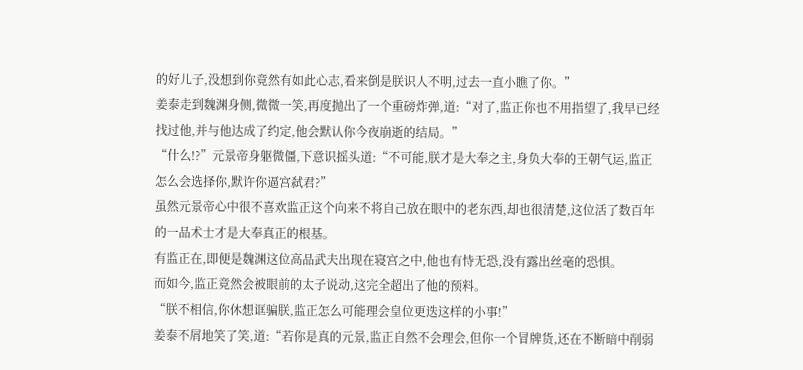的好儿子,没想到你竟然有如此心志,看来倒是朕识人不明,过去一直小瞧了你。”
姜泰走到魏渊身侧,微微一笑,再度抛出了一个重磅炸弹,道:“对了,监正你也不用指望了,我早已经找过他,并与他达成了约定,他会默认你今夜崩逝的结局。”
“什么!?”元景帝身躯微僵,下意识摇头道:“不可能,朕才是大奉之主,身负大奉的王朝气运,监正怎么会选择你,默许你逼宫弑君?”
虽然元景帝心中很不喜欢监正这个向来不将自己放在眼中的老东西,却也很清楚,这位活了数百年的一品术士才是大奉真正的根基。
有监正在,即便是魏渊这位高品武夫出现在寝宫之中,他也有恃无恐,没有露出丝毫的恐惧。
而如今,监正竟然会被眼前的太子说动,这完全超出了他的预料。
“朕不相信,你休想诓骗朕,监正怎么可能理会皇位更迭这样的小事!”
姜泰不屑地笑了笑,道:“若你是真的元景,监正自然不会理会,但你一个冒牌货,还在不断暗中削弱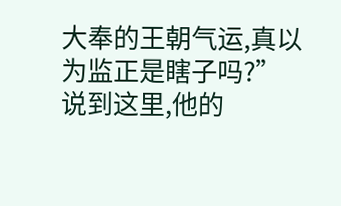大奉的王朝气运,真以为监正是瞎子吗?”
说到这里,他的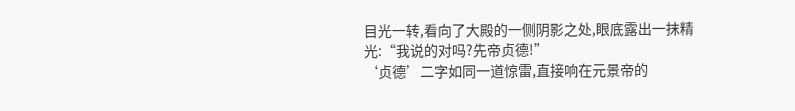目光一转,看向了大殿的一侧阴影之处,眼底露出一抹精光:“我说的对吗?先帝贞德!”
‘贞德’二字如同一道惊雷,直接响在元景帝的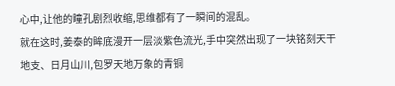心中,让他的瞳孔剧烈收缩,思维都有了一瞬间的混乱。
就在这时,姜泰的眸底漫开一层淡紫色流光,手中突然出现了一块铭刻天干地支、日月山川,包罗天地万象的青铜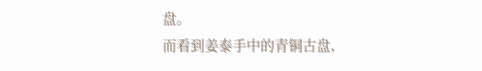盘。
而看到姜泰手中的青铜古盘,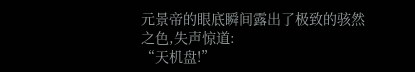元景帝的眼底瞬间露出了极致的骇然之色,失声惊道:
“天机盘!”